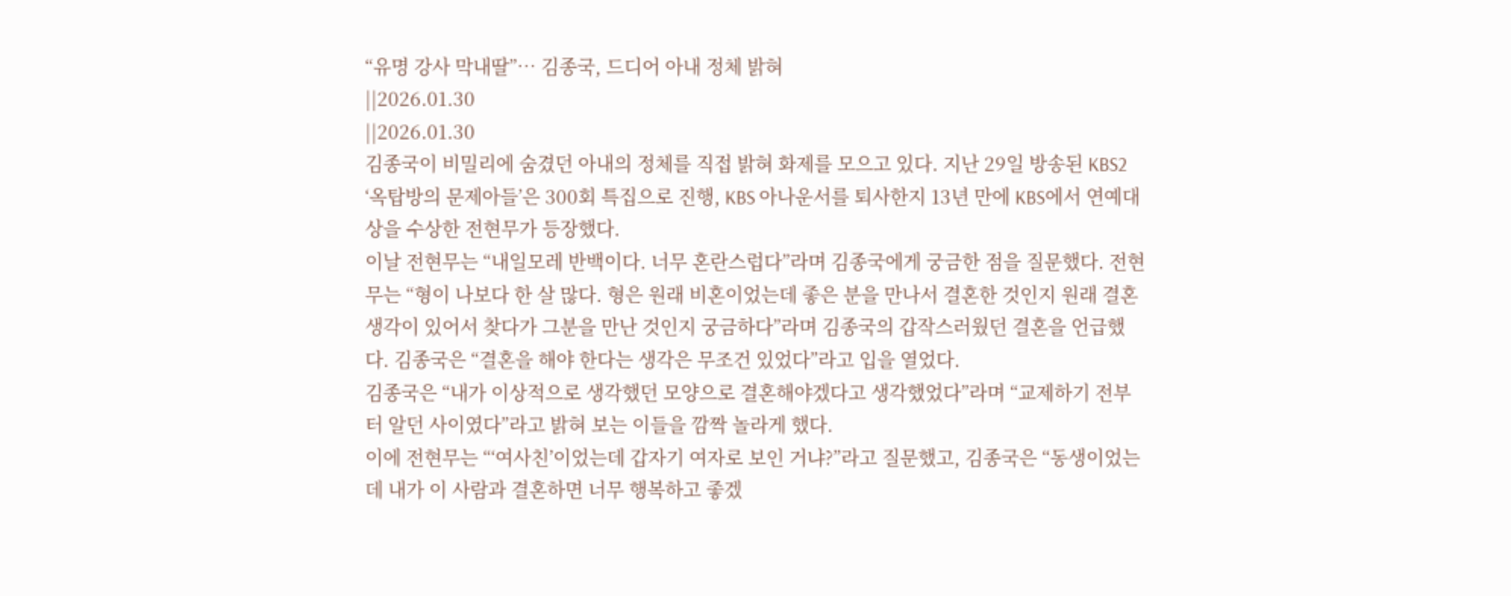“유명 강사 막내딸”… 김종국, 드디어 아내 정체 밝혀
||2026.01.30
||2026.01.30
김종국이 비밀리에 숨겼던 아내의 정체를 직접 밝혀 화제를 모으고 있다. 지난 29일 방송된 KBS2 ‘옥탑방의 문제아들’은 300회 특집으로 진행, KBS 아나운서를 퇴사한지 13년 만에 KBS에서 연예대상을 수상한 전현무가 등장했다.
이날 전현무는 “내일모레 반백이다. 너무 혼란스럽다”라며 김종국에게 궁금한 점을 질문했다. 전현무는 “형이 나보다 한 살 많다. 형은 원래 비혼이었는데 좋은 분을 만나서 결혼한 것인지 원래 결혼 생각이 있어서 찾다가 그분을 만난 것인지 궁금하다”라며 김종국의 갑작스러웠던 결혼을 언급했다. 김종국은 “결혼을 해야 한다는 생각은 무조건 있었다”라고 입을 열었다.
김종국은 “내가 이상적으로 생각했던 모양으로 결혼해야겠다고 생각했었다”라며 “교제하기 전부터 알던 사이였다”라고 밝혀 보는 이들을 깜짝 놀라게 했다.
이에 전현무는 “‘여사친’이었는데 갑자기 여자로 보인 거냐?”라고 질문했고, 김종국은 “동생이었는데 내가 이 사람과 결혼하면 너무 행복하고 좋겠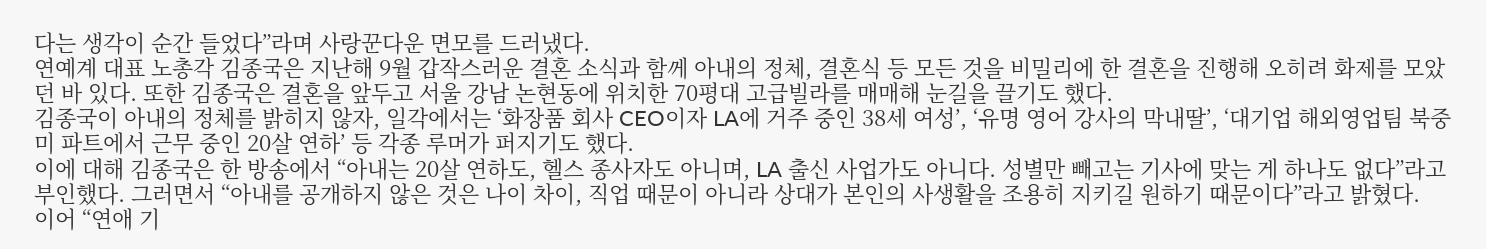다는 생각이 순간 들었다”라며 사랑꾼다운 면모를 드러냈다.
연예계 대표 노총각 김종국은 지난해 9월 갑작스러운 결혼 소식과 함께 아내의 정체, 결혼식 등 모든 것을 비밀리에 한 결혼을 진행해 오히려 화제를 모았던 바 있다. 또한 김종국은 결혼을 앞두고 서울 강남 논현동에 위치한 70평대 고급빌라를 매매해 눈길을 끌기도 했다.
김종국이 아내의 정체를 밝히지 않자, 일각에서는 ‘화장품 회사 CEO이자 LA에 거주 중인 38세 여성’, ‘유명 영어 강사의 막내딸’, ‘대기업 해외영업팀 북중미 파트에서 근무 중인 20살 연하’ 등 각종 루머가 퍼지기도 했다.
이에 대해 김종국은 한 방송에서 “아내는 20살 연하도, 헬스 종사자도 아니며, LA 출신 사업가도 아니다. 성별만 빼고는 기사에 맞는 게 하나도 없다”라고 부인했다. 그러면서 “아내를 공개하지 않은 것은 나이 차이, 직업 때문이 아니라 상대가 본인의 사생활을 조용히 지키길 원하기 때문이다”라고 밝혔다.
이어 “연애 기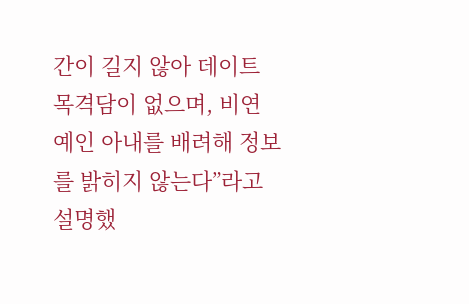간이 길지 않아 데이트 목격담이 없으며, 비연예인 아내를 배려해 정보를 밝히지 않는다”라고 설명했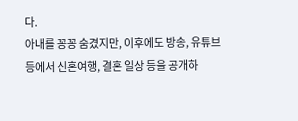다.
아내를 꽁꽁 숨겼지만, 이후에도 방송, 유튜브 등에서 신혼여행, 결혼 일상 등을 공개하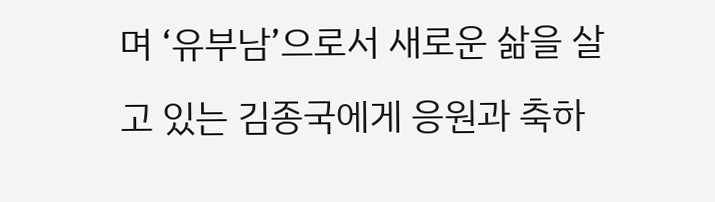며 ‘유부남’으로서 새로운 삶을 살고 있는 김종국에게 응원과 축하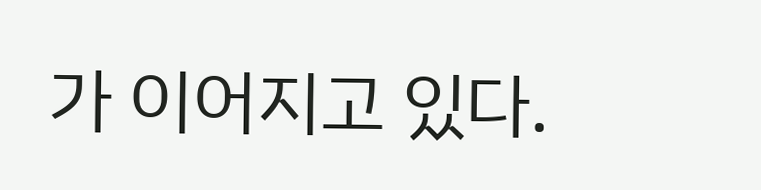가 이어지고 있다.